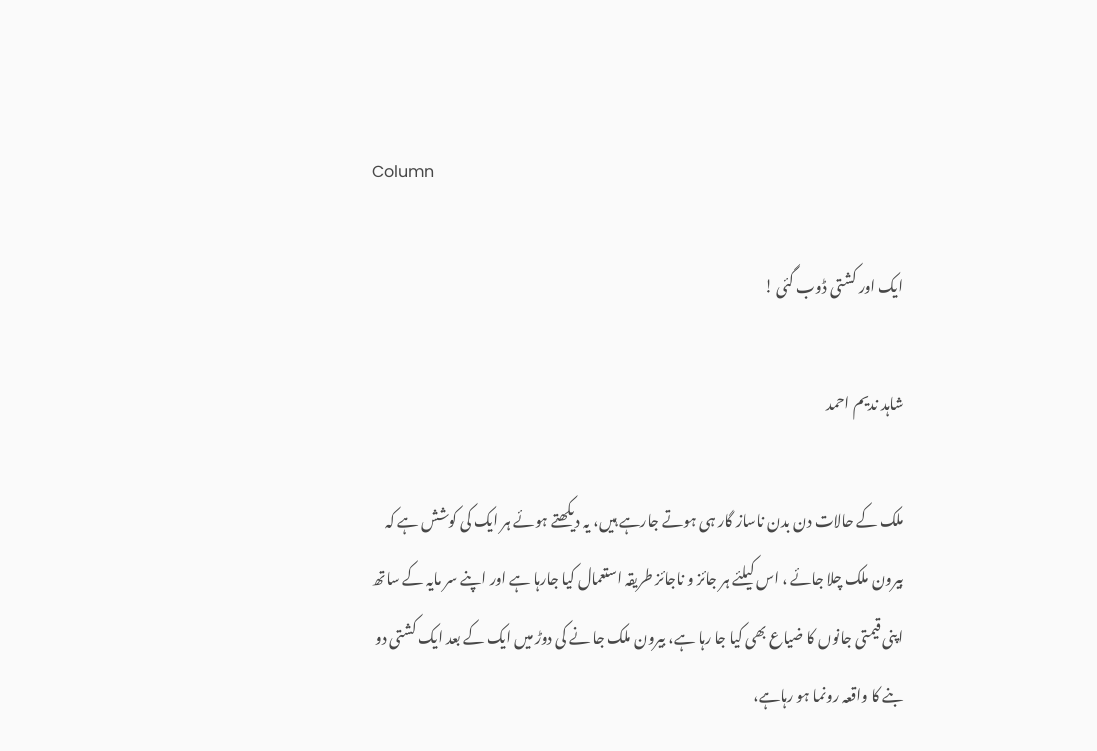Column

ایک اور کشتی ڈوب گئی !

شاہد ندیم احمد

ملک کے حالات دن بدن ناساز گار ہی ہوتے جارہے ہیں، یہ دیکھتے ہوئے ہر ایک کی کوشش ہے کہ بیرون ملک چلا جائے ، اس کیلئے ہر جائز و ناجائز طریقہ استعمال کیا جارہا ہے اور اپنے سر مایہ کے ساتھ اپنی قیمتی جانوں کا ضیاع بھی کیا جا رہا ہے، بیرون ملک جا نے کی دوڑ میں ایک کے بعد ایک کشتی دو بنے کا واقعہ رونما ہو رہاہے،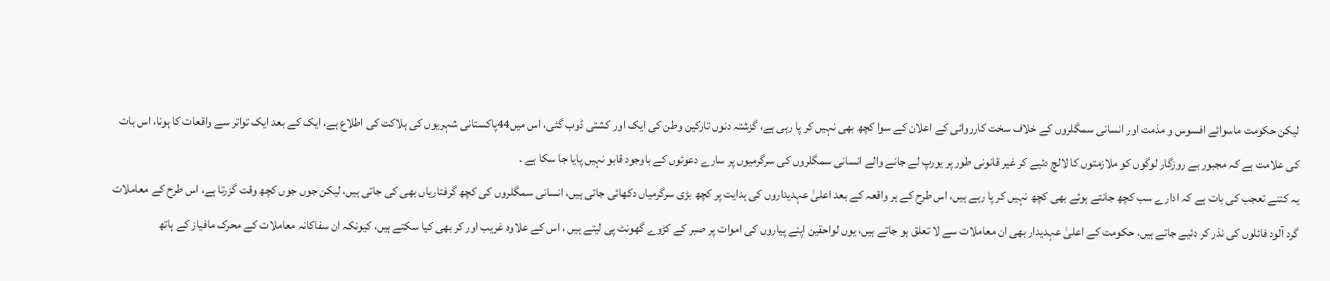لیکن حکومت ماسوائے افسوس و مذمت اور انسانی سمگلروں کے خلاف سخت کارروائی کے اعلان کے سوا کچھ بھی نہیں کر پا رہی ہے، گزشتہ دنوں تارکین وطن کی ایک اور کشتی ڈوب گئی، اس میں44پاکستانی شہریوں کی ہلاکت کی اطلاع ہے، ایک کے بعد ایک تواتر سے واقعات کا ہونا، اس بات کی علامت ہے کہ مجبور بے روزگار لوگوں کو ملازمتوں کا لالچ دئیے کر غیر قانونی طور پر یورپ لے جانے والے انسانی سمگلروں کی سرگرمیوں پر سارے دعوئوں کے باوجود قابو نہیں پایا جا سکا ہے ۔
یہ کتنے تعجب کی بات ہے کہ ادارے سب کچھ جانتے ہوئے بھی کچھ نہیں کر پا رہے ہیں، اس طرح کے ہر واقعہ کے بعد اعلیٰ عہدیداروں کی ہدایت پر کچھ بڑی سرگرمیاں دکھائی جاتی ہیں، انسانی سمگلروں کی کچھ گرفتاریاں بھی کی جاتی ہیں، لیکن جوں جوں کچھ وقت گزرتا ہے، اس طرح کے معاملات گرد آلود فائلوں کی نذر کر دئیے جاتے ہیں، حکومت کے اعلیٰ عہدیدار بھی ان معاملات سے لا تعلق ہو جاتے ہیں، یوں لواحقین اپنے پیاروں کی اموات پر صبر کے کڑوے گھونٹ پی لیتے ہیں ، اس کے علاوہ غریب اور کر بھی کیا سکتے ہیں، کیونکہ ان سفاکانہ معاملات کے محرک مافیاز کے ہاتھ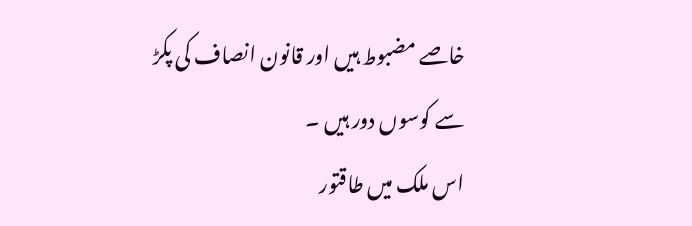خاصے مضبوط ہیں اور قانون انصاف کی پکڑ سے کوسوں دور ہیں ۔
اس ملک میں طاقتور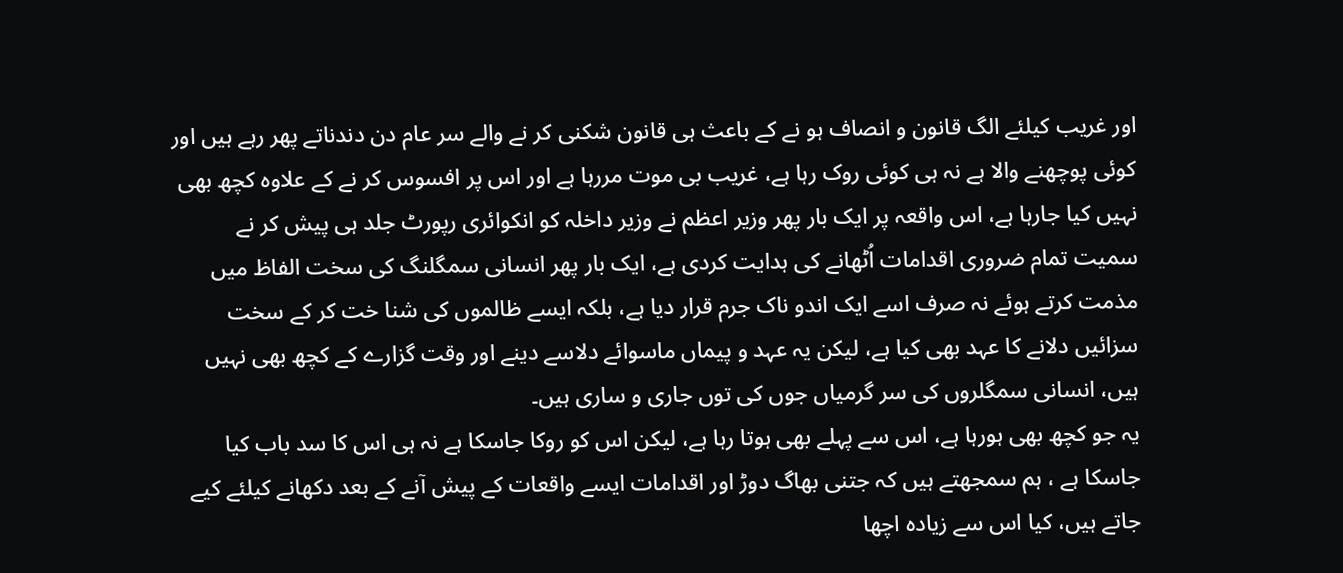اور غریب کیلئے الگ قانون و انصاف ہو نے کے باعث ہی قانون شکنی کر نے والے سر عام دن دندناتے پھر رہے ہیں اور کوئی پوچھنے والا ہے نہ ہی کوئی روک رہا ہے، غریب بی موت مررہا ہے اور اس پر افسوس کر نے کے علاوہ کچھ بھی نہیں کیا جارہا ہے، اس واقعہ پر ایک بار پھر وزیر اعظم نے وزیر داخلہ کو انکوائری رپورٹ جلد ہی پیش کر نے سمیت تمام ضروری اقدامات اُٹھانے کی ہدایت کردی ہے، ایک بار پھر انسانی سمگلنگ کی سخت الفاظ میں مذمت کرتے ہوئے نہ صرف اسے ایک اندو ناک جرم قرار دیا ہے، بلکہ ایسے ظالموں کی شنا خت کر کے سخت سزائیں دلانے کا عہد بھی کیا ہے، لیکن یہ عہد و پیماں ماسوائے دلاسے دینے اور وقت گزارے کے کچھ بھی نہیں ہیں، انسانی سمگلروں کی سر گرمیاں جوں کی توں جاری و ساری ہیں۔
یہ جو کچھ بھی ہورہا ہے، اس سے پہلے بھی ہوتا رہا ہے، لیکن اس کو روکا جاسکا ہے نہ ہی اس کا سد باب کیا جاسکا ہے ، ہم سمجھتے ہیں کہ جتنی بھاگ دوڑ اور اقدامات ایسے واقعات کے پیش آنے کے بعد دکھانے کیلئے کیے جاتے ہیں، کیا اس سے زیادہ اچھا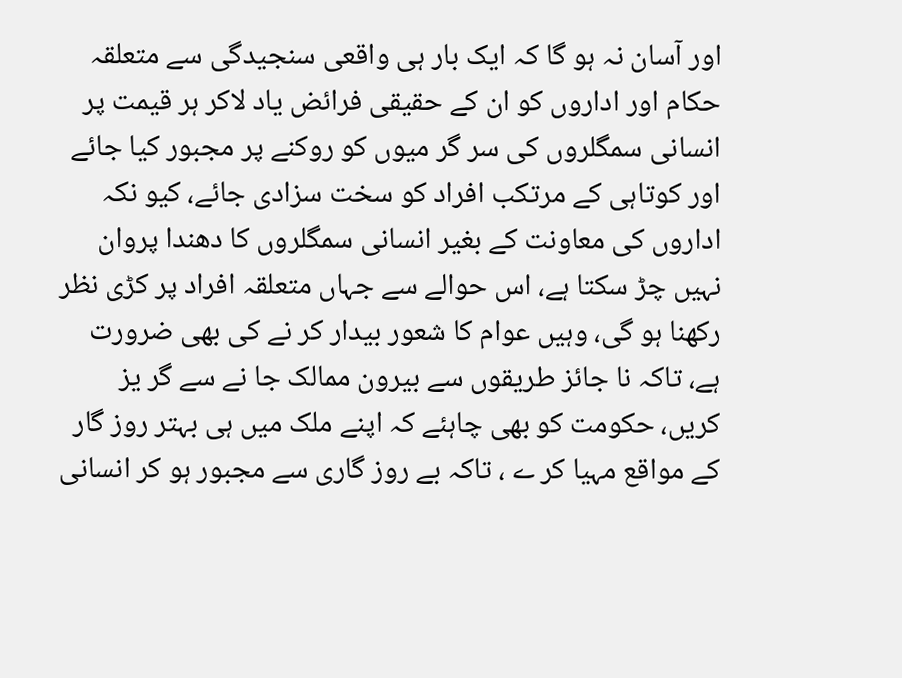اور آسان نہ ہو گا کہ ایک بار ہی واقعی سنجیدگی سے متعلقہ حکام اور اداروں کو ان کے حقیقی فرائض یاد لاکر ہر قیمت پر انسانی سمگلروں کی سر گر میوں کو روکنے پر مجبور کیا جائے اور کوتاہی کے مرتکب افراد کو سخت سزادی جائے، کیو نکہ اداروں کی معاونت کے بغیر انسانی سمگلروں کا دھندا پروان نہیں چڑ سکتا ہے، اس حوالے سے جہاں متعلقہ افراد پر کڑی نظر رکھنا ہو گی، وہیں عوام کا شعور بیدار کر نے کی بھی ضرورت ہے، تاکہ نا جائز طریقوں سے بیرون ممالک جا نے سے گر یز کریں، حکومت کو بھی چاہئے کہ اپنے ملک میں ہی بہتر روز گار کے مواقع مہیا کر ے ، تاکہ بے روز گاری سے مجبور ہو کر انسانی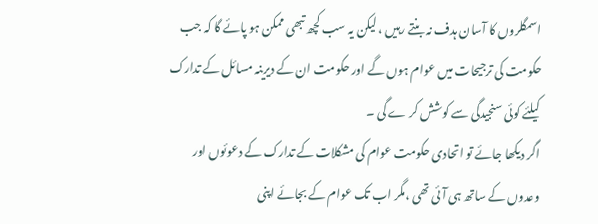اسمگلروں کا آسان ہدف نہ بنتے رہیں ، لیکن یہ سب کچھ تبھی ممکن ہو پائے گا کہ جب حکومت کی ترجیحات میں عوام ہوں گے اور حکومت ان کے دیرینہ مسائل کے تدارک کیلئے کوئی سنجیدگی سے کوشش کر ے گی ۔
اگر دیکھا جائے تو اتحادی حکومت عوام کی مشکلات کے تدارک کے دعوئوں اور وعدوں کے ساتھ ہی آئی تھی ،مگر اب تک عوام کے بجائے اپنی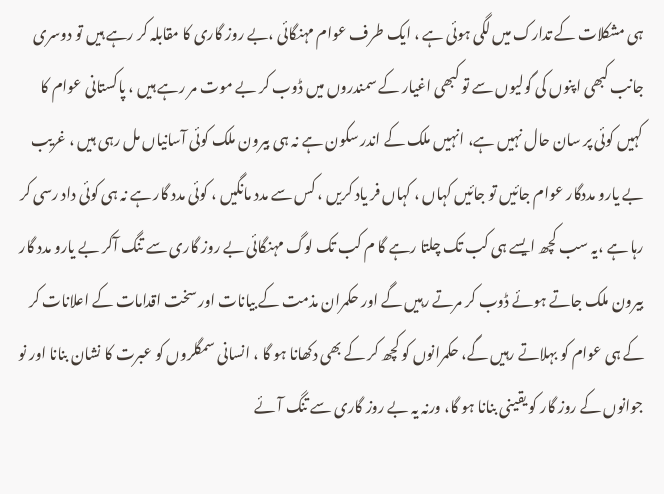ہی مشکلات کے تدارک میں لگی ہوئی ہے ، ایک طرف عوام مہنگائی ،بے روز گاری کا مقابلہ کر رہے ہیں تو دوسری جانب کبھی اپنوں کی گولیوں سے تو کبھی اغیار کے سمندروں میں ڈوب کر بے موت مر رہے ہیں ، پاکستانی عوام کا کہیں کوئی پر سان حال نہیں ہے، انہیں ملک کے اندر سکون ہے نہ ہی بیرون ملک کوئی آسانیاں مل رہی ہیں ، غریب بے یارو مددگار عوام جائیں تو جائیں کہاں ، کہاں فر یاد کریں ، کس سے مدد مانگیں ، کوئی مدد گار ہے نہ ہی کوئی داد رسی کر رہا ہے ،یہ سب کچھ ایسے ہی کب تک چلتا رہے گا م کب تک لوگ مہنگائی بے روز گاری سے تنگ آکر بے یارو مدد گار بیرون ملک جاتے ہوئے ڈوب کر مرتے رہیں گے اور حکمران مذمت کے بیانات اور سخت اقدامات کے اعلانات کر کے ہی عوام کو بہلاتے رہیں گے، حکمرانوں کو کچھ کر کے بھی دکھانا ہو گا ، انسانی سمگلروں کو عبرت کا نشان بنانا اور نو جوانوں کے روز گار کو یقینی بنانا ہو گا، ورنہ یہ بے روز گاری سے تنگ آئے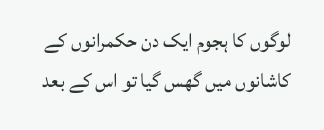لوگوں کا ہجوم ایک دن حکمرانوں کے کاشانوں میں گھس گیا تو اس کے بعد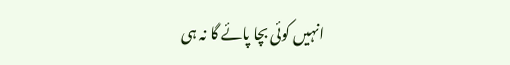انہیں کوئی بچا پائے گا نہ ہی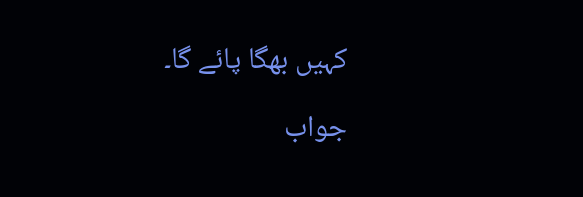کہیں بھگا پائے گا۔

جواب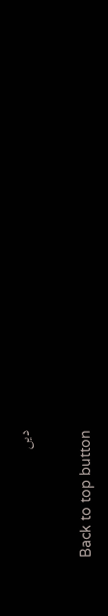دیں

Back to top button